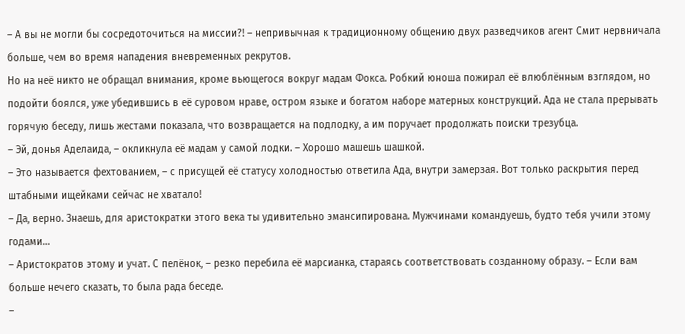– А вы не могли бы сосредоточиться на миссии?! – непривычная к традиционному общению двух разведчиков агент Смит нервничала больше, чем во время нападения вневременных рекрутов.
Но на неё никто не обращал внимания, кроме вьющегося вокруг мадам Фокса. Робкий юноша пожирал её влюблённым взглядом, но подойти боялся, уже убедившись в её суровом нраве, остром языке и богатом наборе матерных конструкций. Ада не стала прерывать горячую беседу, лишь жестами показала, что возвращается на подлодку, а им поручает продолжать поиски трезубца.
– Эй, донья Аделаида, – окликнула её мадам у самой лодки. – Хорошо машешь шашкой.
– Это называется фехтованием, – с присущей её статусу холодностью ответила Ада, внутри замерзая. Вот только раскрытия перед штабными ищейками сейчас не хватало!
– Да, верно. Знаешь, для аристократки этого века ты удивительно эмансипирована. Мужчинами командуешь, будто тебя учили этому годами…
– Аристократов этому и учат. С пелёнок, – резко перебила её марсианка, стараясь соответствовать созданному образу. – Если вам больше нечего сказать, то была рада беседе.
–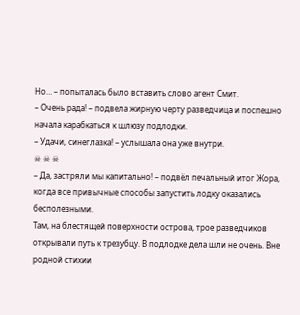Но… – попыталась было вставить слово агент Смит.
– Очень рада! – подвела жирную черту разведчица и поспешно начала карабкаться к шлюзу подлодки.
– Удачи, синеглазка! – услышала она уже внутри.
☠ ☠ ☠
– Да, застряли мы капитально! – подвёл печальный итог Жора, когда все привычные способы запустить лодку оказались бесполезными.
Там, на блестящей поверхности острова, трое разведчиков открывали путь к трезубцу. В подлодке дела шли не очень. Вне родной стихии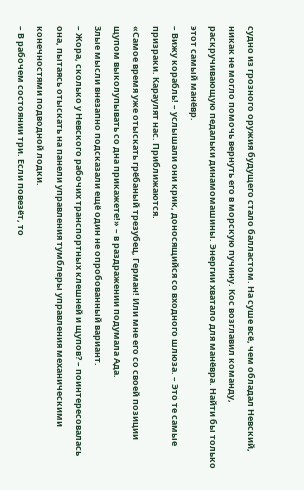судно из грозного оружия будущего стало балластом. На суше всё, чем обладал Невский, никак не могло помочь вернуть его в морскую пучину. Кос возглавил команду, раскручивающую педальки динамомашины. Энергии хватало для манёвра. Найти бы только этот самый манёвр.
– Вижу корабль! – услышали они крик, доносящийся со входного шлюза. – Это те самые призраки. Караулят нас. Приближаются.
«Самое время уже отыскать грёбаный трезубец, Герман! Или мне его со своей позиции щупом выколупывать со дна прикажете!» – в раздражении подумала Ада.
Злые мысли внезапно подсказали ещё один не опробованный вариант.
– Жора, сколько у Невского рабочих транспортных клешней и щупов? – поинтересовалась она, пытаясь отыскать на панели управления тумблеры управления механическими конечностями подводной лодки.
– В рабочем состоянии три. Если повезёт, то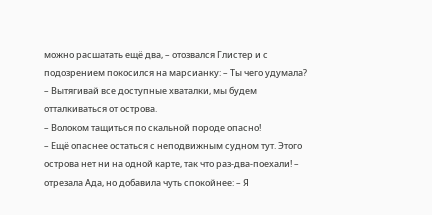можно расшатать ещё два, – отозвался Глистер и с подозрением покосился на марсианку: – Ты чего удумала?
– Вытягивай все доступные хваталки, мы будем отталкиваться от острова.
– Волоком тащиться по скальной породе опасно!
– Ещё опаснее остаться с неподвижным судном тут. Этого острова нет ни на одной карте, так что раз-два-поехали! – отрезала Ада, но добавила чуть спокойнее: – Я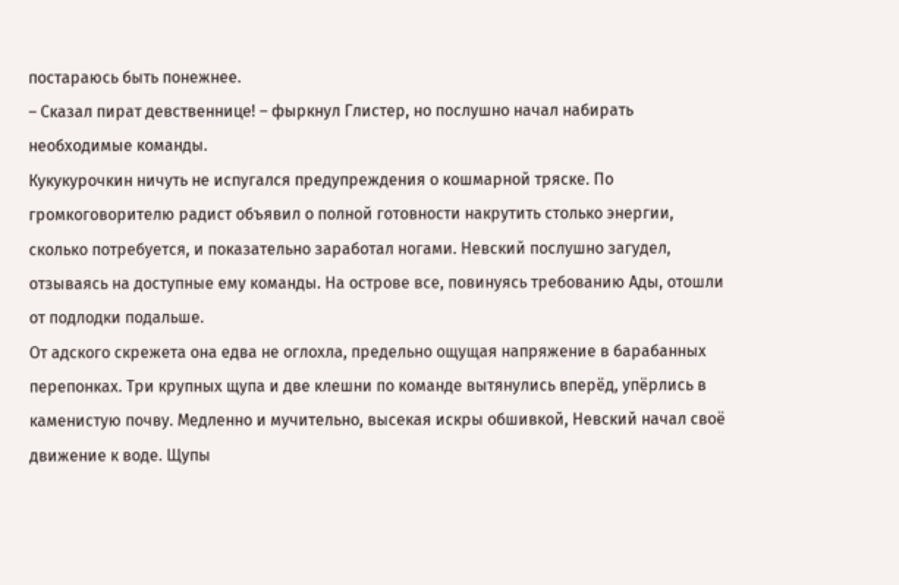постараюсь быть понежнее.
– Сказал пират девственнице! – фыркнул Глистер, но послушно начал набирать необходимые команды.
Кукукурочкин ничуть не испугался предупреждения о кошмарной тряске. По громкоговорителю радист объявил о полной готовности накрутить столько энергии, сколько потребуется, и показательно заработал ногами. Невский послушно загудел, отзываясь на доступные ему команды. На острове все, повинуясь требованию Ады, отошли от подлодки подальше.
От адского скрежета она едва не оглохла, предельно ощущая напряжение в барабанных перепонках. Три крупных щупа и две клешни по команде вытянулись вперёд, упёрлись в каменистую почву. Медленно и мучительно, высекая искры обшивкой, Невский начал своё движение к воде. Щупы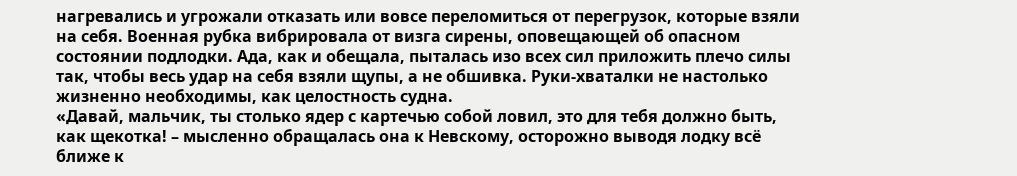нагревались и угрожали отказать или вовсе переломиться от перегрузок, которые взяли на себя. Военная рубка вибрировала от визга сирены, оповещающей об опасном состоянии подлодки. Ада, как и обещала, пыталась изо всех сил приложить плечо силы так, чтобы весь удар на себя взяли щупы, а не обшивка. Руки-хваталки не настолько жизненно необходимы, как целостность судна.
«Давай, мальчик, ты столько ядер с картечью собой ловил, это для тебя должно быть, как щекотка! – мысленно обращалась она к Невскому, осторожно выводя лодку всё ближе к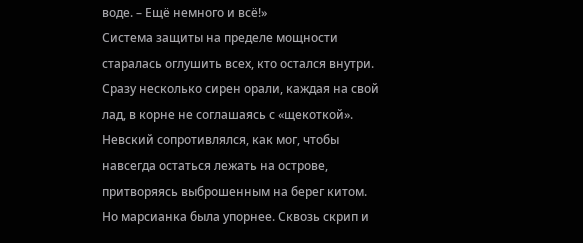воде. – Ещё немного и всё!»
Система защиты на пределе мощности старалась оглушить всех, кто остался внутри. Сразу несколько сирен орали, каждая на свой лад, в корне не соглашаясь с «щекоткой». Невский сопротивлялся, как мог, чтобы навсегда остаться лежать на острове, притворяясь выброшенным на берег китом. Но марсианка была упорнее. Сквозь скрип и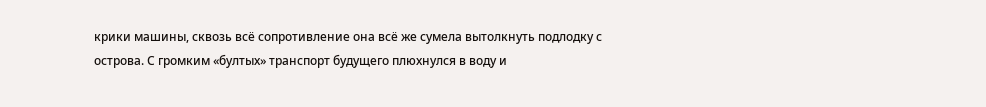крики машины, сквозь всё сопротивление она всё же сумела вытолкнуть подлодку с острова. С громким «бултых» транспорт будущего плюхнулся в воду и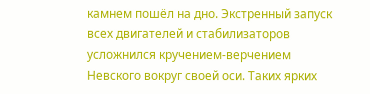камнем пошёл на дно. Экстренный запуск всех двигателей и стабилизаторов усложнился кручением-верчением Невского вокруг своей оси. Таких ярких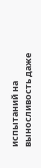испытаний на выносливость даже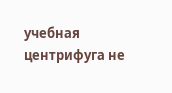учебная центрифуга не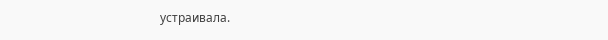устраивала.